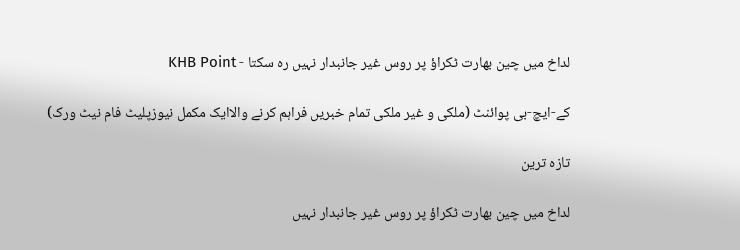لداخ میں چین بھارت ٹکراؤ پر روس غیر جانبدار نہیں رہ سکتا - KHB Point

کے-ایچ-بی پوائنٹ (ملکی و غیر ملکی تمام خبریں فراہم کرنے والاایک مکمل نیوزپلیٹ فام نیٹ ورک)

تازہ ترین

لداخ میں چین بھارت ٹکراؤ پر روس غیر جانبدار نہیں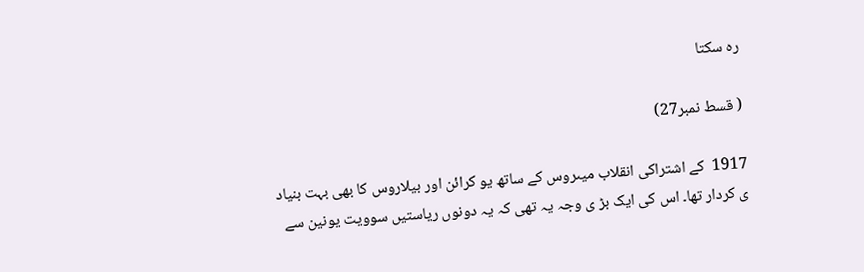رہ سکتا

( قسط نمبر27)

1917  کے اشتراکی انقلاب میںروس کے ساتھ یو کرائن اور بیلاروس کا بھی بہت بنیاد ی کردار تھا۔ اس کی ایک بڑ ی وجہ یہ تھی کہ یہ دونوں ریاستیں سوویت یونین سے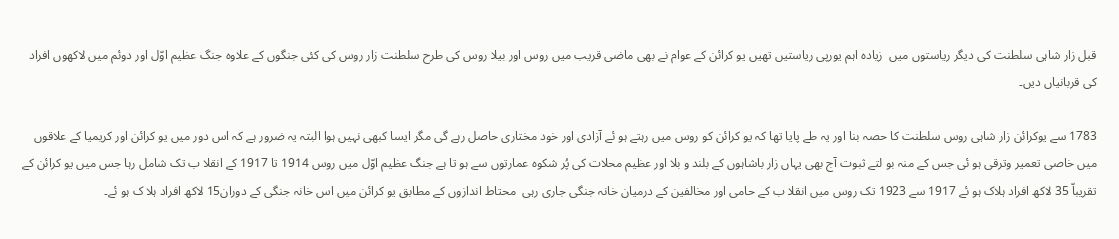قبل زار شاہی سلطنت کی دیگر ریاستوں میں  زیادہ اہم یورپی ریاستیں تھیں یو کرائن کے عوام نے بھی ماضی قریب میں روس اور بیلا روس کی طرح سلطنت زار روس کی کئی جنگوں کے علاوہ جنگ عظیم اوّل اور دوئم میں لاکھوں افراد کی قربانیاں دیں۔

1783 سے یوکرائن زار شاہی روس سلطنت کا حصہ بنا اور یہ طے پایا تھا کہ یو کرائن کو روس میں رہتے ہو ئے آزادی اور خود مختاری حاصل رہے گی مگر ایسا کبھی نہیں ہوا البتہ یہ ضرور ہے کہ اس دور میں یو کرائن اور کریمیا کے علاقوں میں خاصی تعمیر وترقی ہو ئی جس کے منہ بو لتے ثبوت آج بھی یہاں زار باشاہوں کے بلند و بلا اور عظیم محلات کی پُر شکوہ عمارتوں سے ہو تا ہے جنگ عظیم اوّل میں روس 1914 تا 1917 کے انقلا ب تک شامل رہا جس میں یو کرائن کے تقریباّ 35 لاکھ افراد ہلاک ہو ئے 1917 سے 1923 تک روس میں انقلا ب کے حامی اور مخالفین کے درمیان خانہ جنگی جاری رہی  محتاط اندازوں کے مطابق یو کرائن میں اس خانہ جنگی کے دوران15 لاکھ افراد ہلا ک ہو ئے۔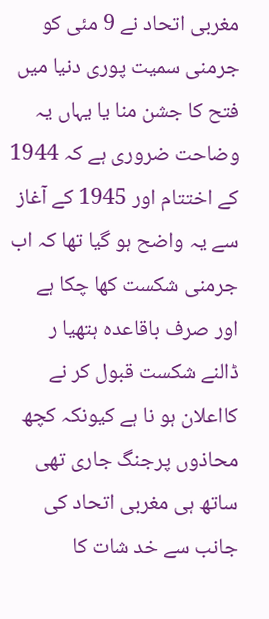مغربی اتحاد نے 9 مئی کو جرمنی سمیت پوری دنیا میں فتح کا جشن منا یا یہاں یہ وضاحت ضروری ہے کہ 1944 کے اختتام اور 1945 کے آغاز سے یہ واضح ہو گیا تھا کہ اب جرمنی شکست کھا چکا ہے اور صرف باقاعدہ ہتھیا ر ڈالنے شکست قبول کر نے کااعلان ہو نا ہے کیونکہ کچھ محاذوں پرجنگ جاری تھی ساتھ ہی مغربی اتحاد کی جانب سے خد شات کا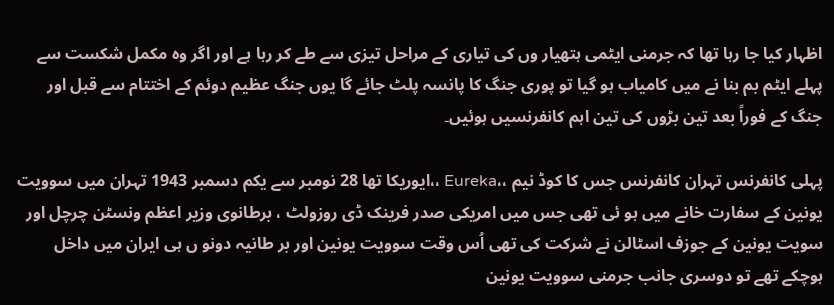اظہار کیا جا رہا تھا کہ جرمنی ایٹمی ہتھیار وں کی تیاری کے مراحل تیزی سے طے کر رہا ہے اور اگر وہ مکمل شکست سے پہلے ایٹم بم بنا نے میں کامیاب ہو گیا تو پوری جنگ کا پانسہ پلٹ جائے گا یوں جنگ عظیم دوئم کے اختتام سے قبل اور جنگ کے فوراً بعد تین بڑوں کی تین اہم کانفرنسیں ہوئیں۔

پہلی کانفرنس تہران کانفرنس جس کا کوڈ نیم ،،Eureka ،،ایوریکا تھا 28 نومبر سے یکم دسمبر 1943 تہران میں سوویت یونین کے سفارت خانے میں ہو ئی تھی جس میں امریکی صدر فرینک ڈی روزولٹ ، برطانوی وزیر اعظم ونسٹن چرچل اور سویت یونین کے جوزف اسٹالن نے شرکت کی تھی اُس وقت سوویت یونین اور بر طانیہ دونو ں ہی ایران میں داخل ہوچکے تھے تو دوسری جانب جرمنی سوویت یونین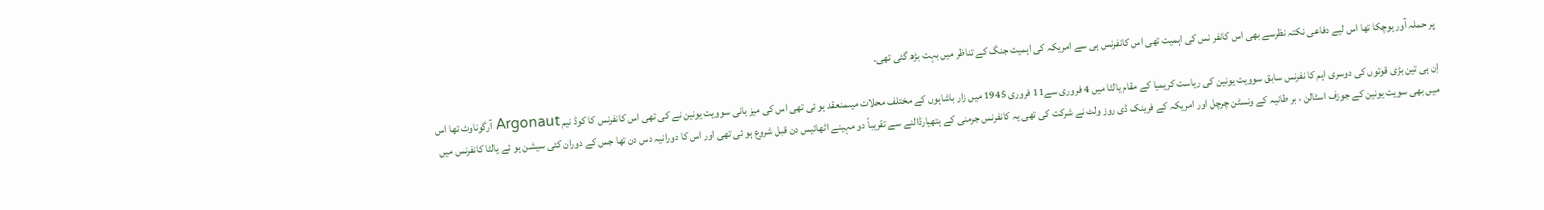پر حملہ آور ہوچکا تھا اس لیے دفاعی نکتہ نظرسے بھی اس کانفر نس کی اہمیت تھی اس کانفرنس ہی سے امریکہ کی اہمیت جنگ کے تناظر میں بہت بڑھ گئی تھی۔

اِن ہی تین بڑی قوتوں کی دوسری اہم کا نفرنس سابق سوویت یونین کی ریاست کریمیا کے مقام یالٹا میں 4 فروری سے11 فروری 1945 میں زار باشاہوں کے مختلف محلات میںمنعقد ہو ئی تھی اس کی میز بانی سوویت یونین نے کی تھی اس کانفرنس کا کوڈ نیم Argonaut آرگوناوٹ تھا اس میں بھی سویت یونین کے جوزف اسٹالن ، بر طانیہ کے ونسٹن چرچل اور امریکہ کے فرینک ڈی روز ولٹ نے شرکت کی تھی یہ کانفرنس جرمنی کے ہتھیارڈالنے سے تقریباً دو مہینے اٹھائیس دن قبل شروع ہو ئی تھی اور اس کا دورانیہ دس دن تھا جس کے دوران کئی سیشن ہو ئے یالٹا کانفرنس میں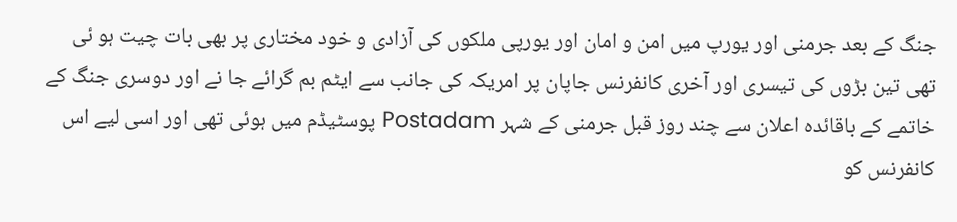جنگ کے بعد جرمنی اور یورپ میں امن و امان اور یورپی ملکوں کی آزادی و خود مختاری پر بھی بات چیت ہو ئی تھی تین بڑوں کی تیسری اور آخری کانفرنس جاپان پر امریکہ کی جانب سے ایٹم بم گرائے جا نے اور دوسری جنگ کے خاتمے کے باقائدہ اعلان سے چند روز قبل جرمنی کے شہر Postadam پوسٹیڈم میں ہوئی تھی اور اسی لیے اس کانفرنس کو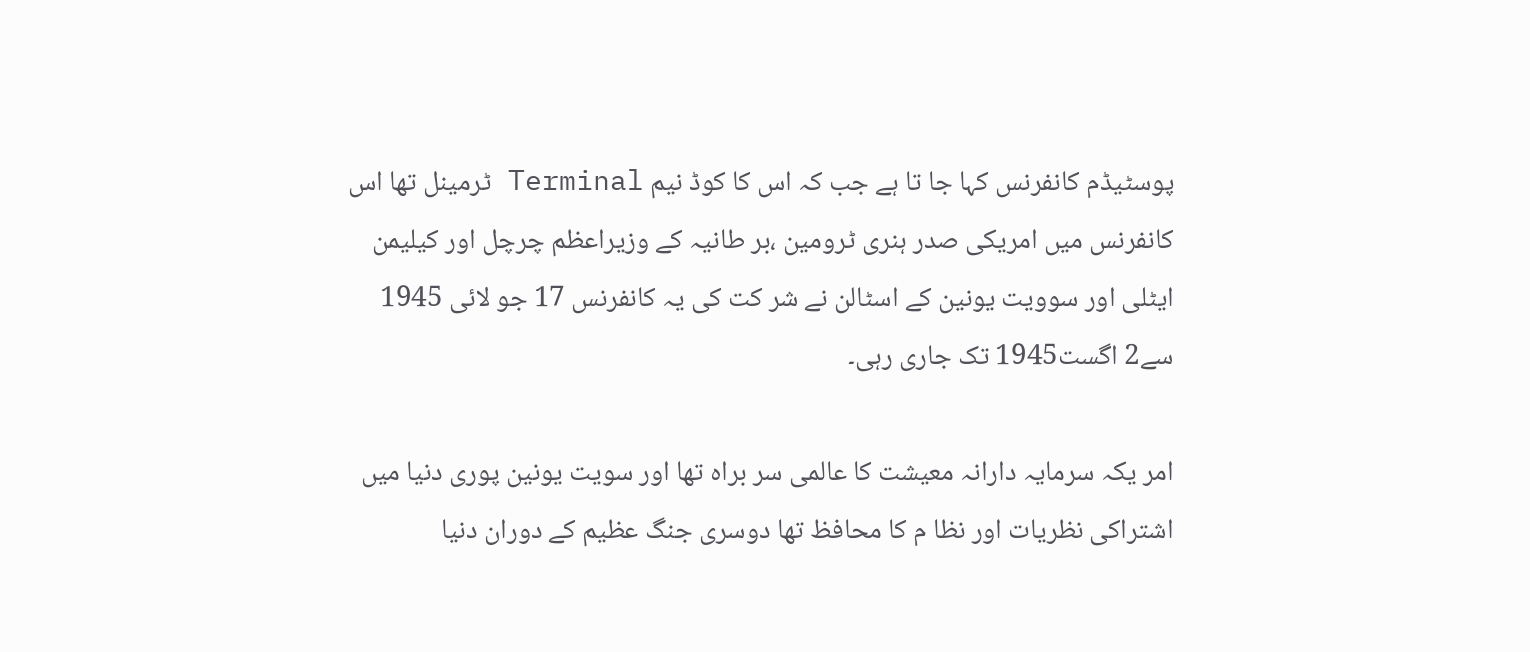پوسٹیڈم کانفرنس کہا جا تا ہے جب کہ اس کا کوڈ نیم Terminal ٹرمینل تھا اس کانفرنس میں امریکی صدر ہنری ٹرومین ،بر طانیہ کے وزیراعظم چرچل اور کیلیمن ایٹلی اور سوویت یونین کے اسٹالن نے شر کت کی یہ کانفرنس 17 جو لائی 1945 سے2 اگست1945 تک جاری رہی۔

امر یکہ سرمایہ دارانہ معیشت کا عالمی سر براہ تھا اور سویت یونین پوری دنیا میں اشتراکی نظریات اور نظا م کا محافظ تھا دوسری جنگ عظیم کے دوران دنیا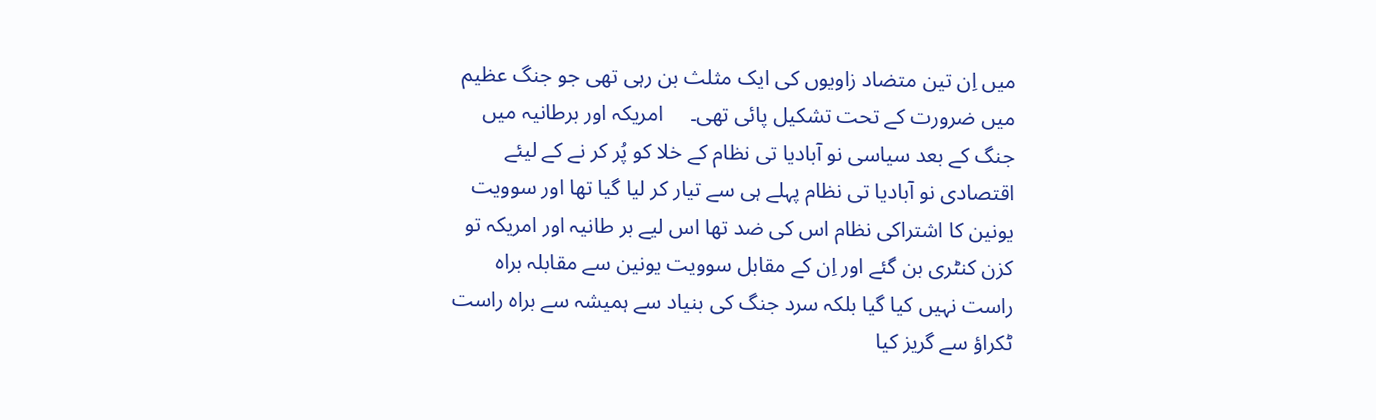میں اِن تین متضاد زاویوں کی ایک مثلث بن رہی تھی جو جنگ عظیم میں ضرورت کے تحت تشکیل پائی تھی۔     امریکہ اور برطانیہ میں جنگ کے بعد سیاسی نو آبادیا تی نظام کے خلا کو پُر کر نے کے لیئے اقتصادی نو آبادیا تی نظام پہلے ہی سے تیار کر لیا گیا تھا اور سوویت یونین کا اشتراکی نظام اس کی ضد تھا اس لیے بر طانیہ اور امریکہ تو کزن کنٹری بن گئے اور اِن کے مقابل سوویت یونین سے مقابلہ براہ راست نہیں کیا گیا بلکہ سرد جنگ کی بنیاد سے ہمیشہ سے براہ راست ٹکراؤ سے گریز کیا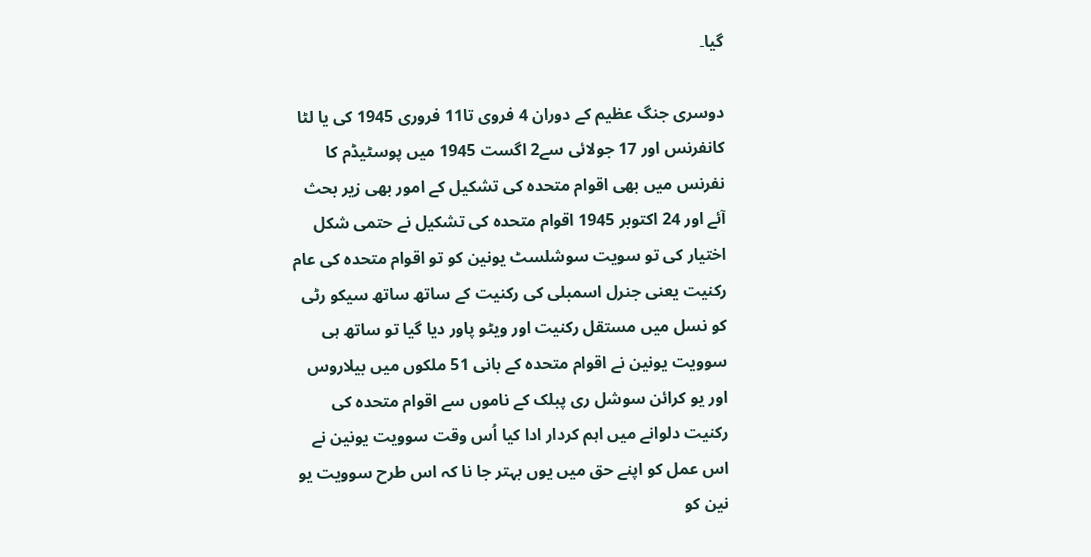گیا۔

دوسری جنگ عظیم کے دوران 4 فروی تا11 فروری 1945 کی یا لٹا کانفرنس اور 17 جولائی سے2 اگست 1945 میں پوسٹیڈم کا نفرنس میں بھی اقوام متحدہ کی تشکیل کے امور بھی زیر بحث آئے اور 24 اکتوبر 1945 اقوام متحدہ کی تشکیل نے حتمی شکل اختیار کی تو سویت سوشلسٹ یونین کو تو اقوام متحدہ کی عام رکنیت یعنی جنرل اسمبلی کی رکنیت کے ساتھ ساتھ سیکو رٹی کو نسل میں مستقل رکنیت اور ویٹو پاور دیا گیا تو ساتھ ہی سوویت یونین نے اقوام متحدہ کے بانی 51 ملکوں میں بیلاروس اور یو کرائن سوشل ری پبلک کے ناموں سے اقوام متحدہ کی رکنیت دلوانے میں اہم کردار ادا کیا اُس وقت سوویت یونین نے اس عمل کو اپنے حق میں یوں بہتر جا نا کہ اس طرح سوویت یو نین کو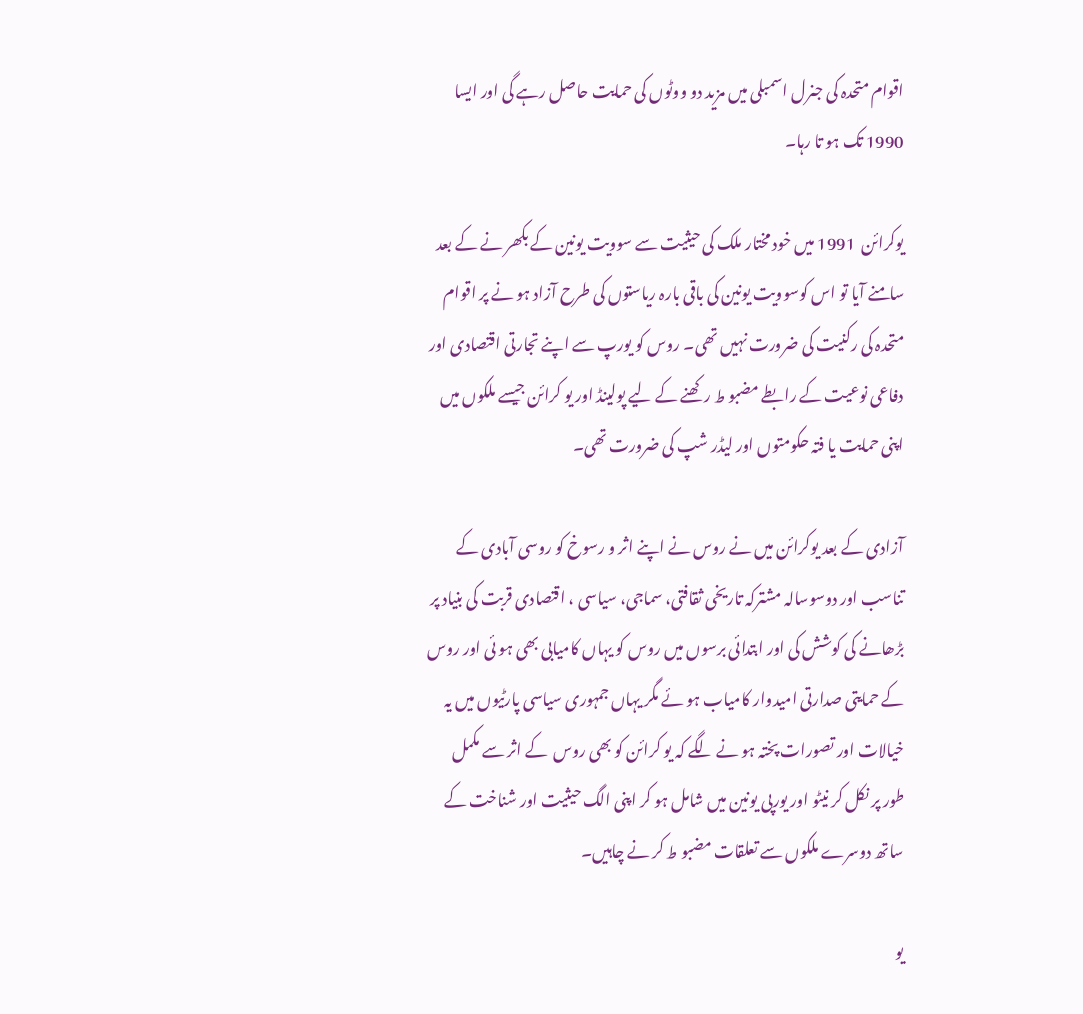اقوام متحدہ کی جنرل اسمبلی میں مزید دو ووٹوں کی حمایت حاصل رہے گی اور ایسا 1990 تک ہو تا رہا۔

یوکرائن  1991 میں خود مختار ملک کی حیثیت سے سوویت یونین کے بکھر نے کے بعد سامنے آیا تو اس کوسوویت یونین کی باقی بارہ ریاستوں کی طرح آزاد ہو نے پر اقوام متحدہ کی رکنیت کی ضرورت نہیں تھی۔ روس کو یورپ سے اپنے تجارتی اقتصادی اور دفاعی نوعیت کے رابطے مضبو ط رکھنے کے لیے پولینڈ اور یو کرائن جیسے ملکوں میں اپنی حمایت یا فتہ حکومتوں اور لیڈر شپ کی ضرورت تھی۔

آزادی کے بعد یوکرائن میں نے روس نے اپنے اثر و رسوخ کو روسی آبادی کے تناسب اور دوسوسالہ مشترکہ تاریخی ثقافتی، سماجی، سیاسی ، اقتصادی قربت کی بنیاد پر بڑھانے کی کوشش کی اور ابتدائی برسوں میں روس کو یہاں کامیابی بھی ہو ئی اور روس کے حمایتی صدارتی امیدوار کامیاب ہو ئے مگر یہاں جمہوری سیاسی پارٹیوں میں یہ خیالات اور تصورات پختہ ہو نے لگے کہ یو کرائن کو بھی روس  کے اثر سے مکمل طور پر نکل کر نیٹو اور یورپی یونین میں شامل ہو کر اپنی الگ حیثیت اور شناخت کے ساتھ دوسرے ملکوں سے تعلقات مضبو ط کر نے چاہیں۔

یو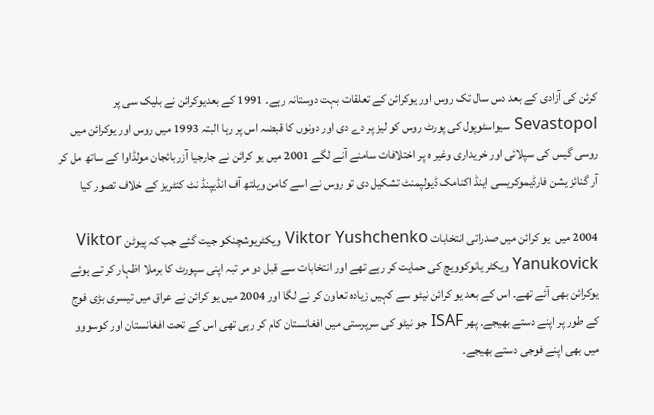کرئن کی آزادی کے بعد دس سال تک روس اور یوکرائن کے تعلقات بہت دوستانہ رہے۔ 1991 کے بعدیوکرائن نے بلیک سی پر Sevastopol سیواسٹوپول کی پورٹ روس کو لیز پر دے دی اور دونوں کا قبضہ اس پر رہا البتہ 1993 میں روس اور یوکرائن میں روسی گیس کی سپلائی اور خریداری وغیر ہ پر اختلافات سامنے آنے لگے 2001 میں یو کرائن نے جارجیا آزربائجان مولڈاوا کے ساتھ مل کر آر گنائز یشن فارڈیموکریسی اینڈ اکنامک ڈیولپمنٹ تشکیل دی تو روس نے اسے کامن ویلتھ آف انڈیپنڈ نٹ کنٹریز کے خلاف تصور کیا

2004 میں  یو کرائن میں صدراتی انتخابات Viktor Yushchenko ویکٹریوشچنکو جیت گئے جب کہ پیوٹن Viktor Yanukovick ویکٹر یانوکوویچ کی حمایت کر رہے تھے اور انتخابات سے قبل دو مر تبہ اپنی سپورٹ کا برملا اظہار کر تے ہوئے یوکرائن بھی آئے تھے۔ اس کے بعد یو کرائن نیٹو سے کہیں زیادہ تعاون کر نے لگا اور 2004 میں یو کرائن نے عراق میں تیسری بڑی فوج کے طور پر اپنے دستے بھیجے۔ پھر ISAF جو نیٹو کی سرپرستی میں افغانستان کام کر رہی تھی اس کے تحت افغانستان اور کوسووو میں بھی اپنے فوجی دستے بھیجے۔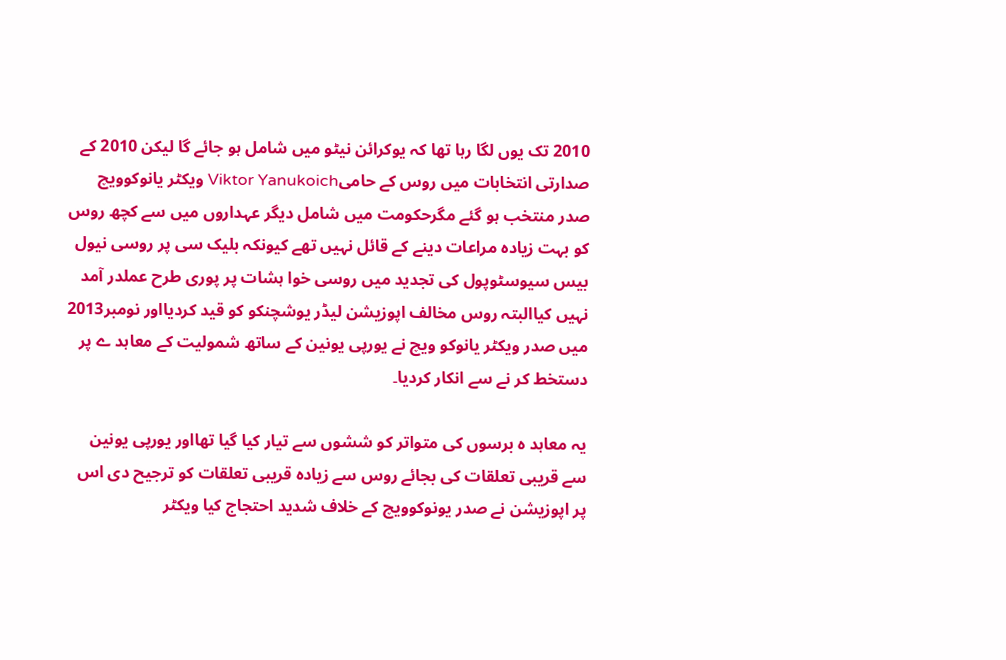2010 تک یوں لگا رہا تھا کہ یوکرائن نیٹو میں شامل ہو جائے گا لیکن 2010 کے صدارتی انتخابات میں روس کے حامیViktor Yanukoich ویکٹر یانوکوویچ صدر منتخب ہو گئے مگرحکومت میں شامل دیگر عہداروں میں سے کچھ روس کو بہت زیادہ مراعات دینے کے قائل نہیں تھے کیونکہ بلیک سی پر روسی نیول بیس سیوسٹوپول کی تجدید میں روسی خوا ہشات پر پوری طرح عملدر آمد نہیں کیاالبتہ روس مخالف اپوزیشن لیڈر یوشچنکو کو قید کردیااور نومبر2013 میں صدر ویکٹر یانوکو ویچ نے یورپی یونین کے ساتھ شمولیت کے معاہد ے پر دستخط کر نے سے انکار کردیا۔

یہ معاہد ہ برسوں کی متواتر کو ششوں سے تیار کیا گیا تھااور یورپی یونین سے قریبی تعلقات کی بجائے روس سے زیادہ قریبی تعلقات کو ترجیح دی اس پر اپوزیشن نے صدر یونوکوویچ کے خلاف شدید احتجاج کیا ویکٹر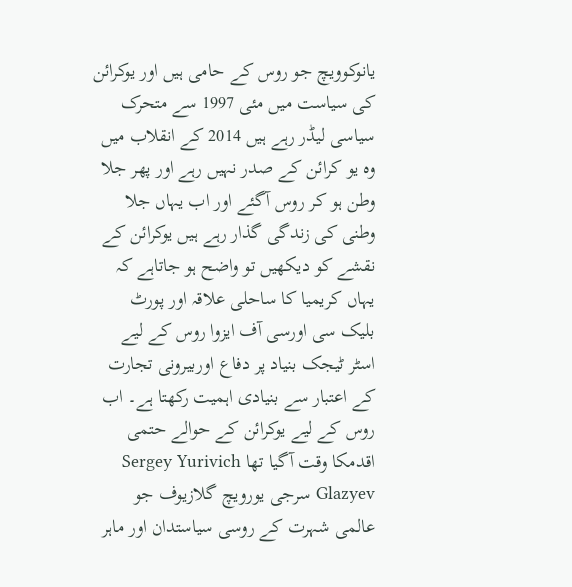یانوکوویچ جو روس کے حامی ہیں اور یوکرائن کی سیاست میں مئی 1997 سے متحرک سیاسی لیڈر رہے ہیں 2014 کے انقلاب میں وہ یو کرائن کے صدر نہیں رہے اور پھر جلا وطن ہو کر روس آگئے اور اب یہاں جلا وطنی کی زندگی گذار رہے ہیں یوکرائن کے نقشے کو دیکھیں تو واضح ہو جاتاہے کہ یہاں کریمیا کا ساحلی علاقہ اور پورٹ بلیک سی اورسی آف ایزوا روس کے لیے اسٹر ٹیجک بنیاد پر دفاع اوربیرونی تجارت کے اعتبار سے بنیادی اہمیت رکھتا ہے۔ اب روس کے لیے یوکرائن کے حوالے حتمی اقدمکا وقت آگیا تھا Sergey Yurivich Glazyev سرجی یورویچ گلازیوف جو عالمی شہرت کے روسی سیاستدان اور ماہر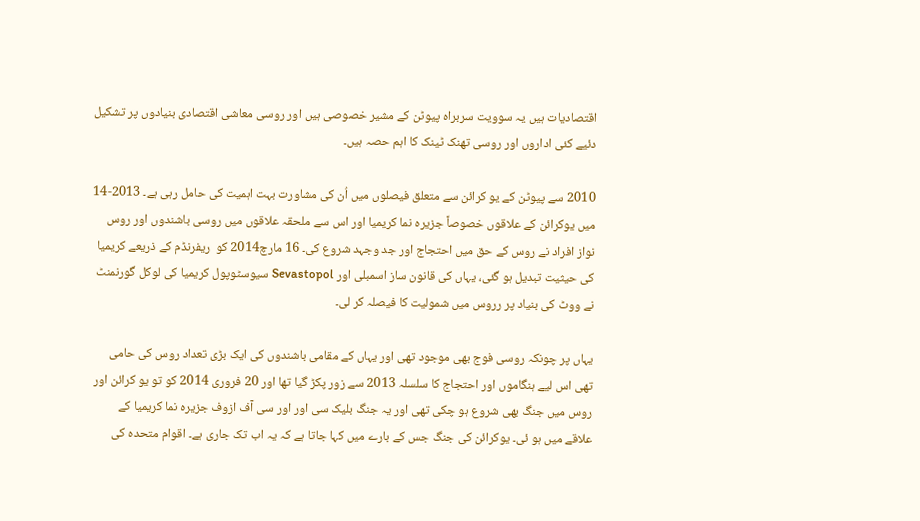اقتصادیات ہیں یہ سوویت سربراہ پیوٹن کے مشیر خصوصی ہیں اور روسی معاشی اقتصادی بنیادوں پر تشکیل دئیے کئی اداروں اور روسی تھنک ٹینک کا اہم حصہ ہیں۔

2010 سے پیوٹن کے یو کرائن سے متعلق فیصلوں میں اُن کی مشاورت بہت اہمیت کی حامل رہی ہے۔ 2013-14 میں یوکرائن کے علاقوں خصوصاً جزیرہ نما کریمیا اور اس سے ملحقہ علاقوں میں روسی باشندوں اور روس نواز افراد نے روس کے حق میں احتجاج اور جد وجہد شروع کی۔ 16 مارچ2014 کو  ریفرنڈم کے ذریعے کریمیا کی حیثیت تبدیل ہو گئی، یہاں کی قانون ساز اسمبلی اور Sevastopol سیوسٹوپول کریمیا کی لوکل گورنمنٹ نے ووٹ کی بنیاد پر رروس میں شمولیت کا فیصلہ کر لی۔

یہاں پر چونکہ روسی فوج بھی موجود تھی اور یہاں کے مقامی باشندوں کی ایک بڑی تعداد روس کی حامی تھی اس لیے ہنگاموں اور احتجاج کا سلسلہ 2013 سے زور پکڑ گیا تھا اور 20 فروری 2014 کو تو یو کرائن اور روس میں جنگ بھی شروع ہو چکی تھی اور یہ جنگ بلیک سی اور اور سی آف ازوف جزیرہ نما کریمیا کے علاقے میں ہو ئی۔ یوکرائن کی جنگ جس کے بارے میں کہا جاتا ہے کہ یہ اب تک جاری ہے۔ اقوام متحدہ کی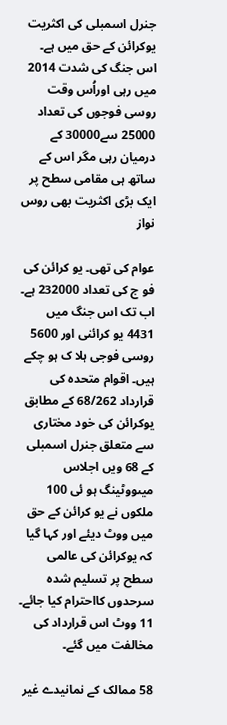جنرل اسمبلی کی اکثریت یوکرائن کے حق میں ہے۔ اس جنگ کی شدت 2014 میں رہی اوراُس وقت روسی فوجوں کی تعداد 25000 سے30000 کے درمیان رہی مگر اس کے ساتھ ہی مقامی سطح پر ایک بڑی اکثریت بھی روس نواز

عوام کی تھی۔ یو کرائن کی فو ج کی تعداد 232000 ہے۔ اب تک اس جنگ میں 4431 یو کرائنی اور 5600 روسی فوجی ہلا ک ہو چکے ہیں۔ اقوام متحدہ کی قرارداد 68/262 کے مطابق یوکرائن کی خود مختاری سے متعلق جنرل اسمبلی کے 68 ویں اجلاس میںووٹینگ ہو ئی 100 ملکوں نے یو کرائن کے حق میں ووٹ دیئے اور کہا گیا کہ یوکرائن کی عالمی سطح پر تسلیم شدہ سرحدوں کااحترام کیا جائے۔ 11 ووٹ اس قرارداد کی مخالفت میں گئے۔

58 ممالک کے نمانیدے غیر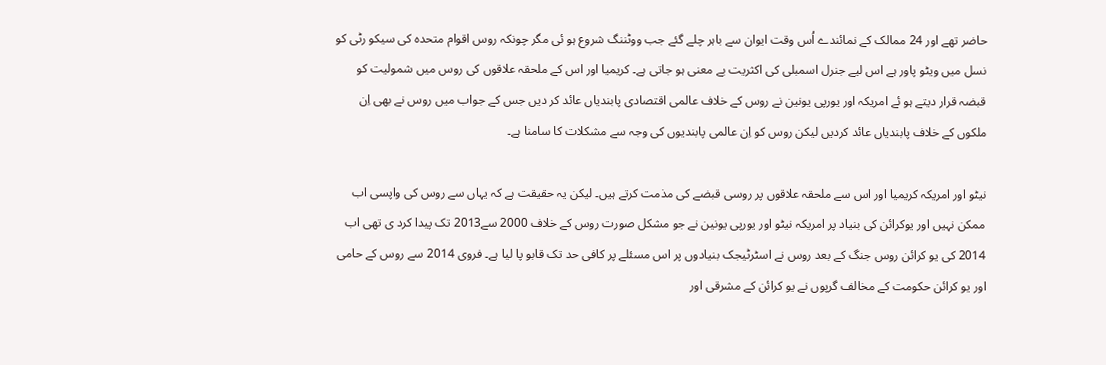حاضر تھے اور 24 ممالک کے نمائندے اُس وقت ایوان سے باہر چلے گئے جب ووٹننگ شروع ہو ئی مگر چونکہ روس اقوام متحدہ کی سیکو رٹی کو نسل میں ویٹو پاور ہے اس لیے جنرل اسمبلی کی اکثریت بے معنی ہو جاتی ہے۔ کریمیا اور اس کے ملحقہ علاقوں کی روس میں شمولیت کو قبضہ قرار دیتے ہو ئے امریکہ اور یورپی یونین نے روس کے خلاف عالمی اقتصادی پابندیاں عائد کر دیں جس کے جواب میں روس نے بھی اِن ملکوں کے خلاف پابندیاں عائد کردیں لیکن روس کو اِن عالمی پابندیوں کی وجہ سے مشکلات کا سامنا ہے۔

نیٹو اور امریکہ کریمیا اور اس سے ملحقہ علاقوں پر روسی قبضے کی مذمت کرتے ہیں۔ لیکن یہ حقیقت ہے کہ یہاں سے روس کی واپسی اب ممکن نہیں اور یوکرائن کی بنیاد پر امریکہ نیٹو اور یورپی یونین نے جو مشکل صورت روس کے خلاف 2000 سے2013 تک پیدا کرد ی تھی اب 2014 کی یو کرائن روس جنگ کے بعد روس نے اسٹرٹیجک بنیادوں پر اس مسئلے پر کافی حد تک قابو پا لیا ہے۔ فروی 2014 سے روس کے حامی اور یو کرائن حکومت کے مخالف گرپوں نے یو کرائن کے مشرقی اور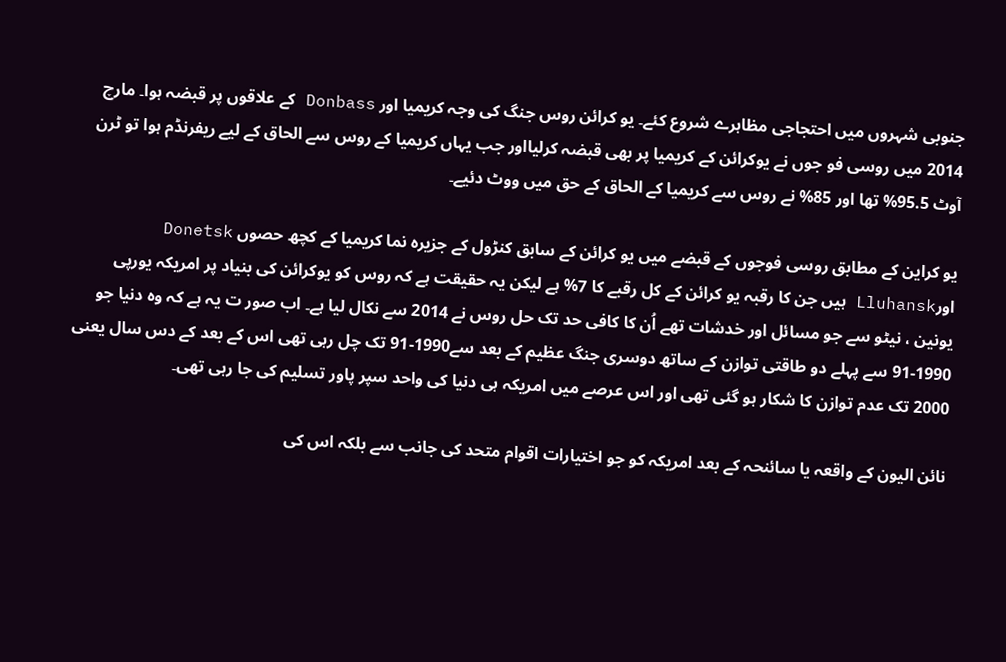جنوبی شہروں میں احتجاجی مظاہرے شروع کئے۔ یو کرائن روس جنگ کی وجہ کریمیا اور Donbass کے علاقوں پر قبضہ ہوا۔ مارچ 2014 میں روسی فو جوں نے یوکرائن کے کریمیا پر بھی قبضہ کرلیااور جب یہاں کریمیا کے روس سے الحاق کے لیے ریفرنڈم ہوا تو ٹرن آوٹ 95.5% تھا اور 85% نے روس سے کریمیا کے الحاق کے حق میں ووٹ دئیے۔

یو کراین کے مطابق روسی فوجوں کے قبضے میں یو کرائن کے سابق کنڑول کے جزیرہ نما کریمیا کے کچھ حصوں Donetsk اورLluhansk ہیں جن کا رقبہ یو کرائن کے کل رقبے کا 7% ہے لیکن یہ حقیقت ہے کہ روس کو یوکرائن کی بنیاد پر امریکہ یورپی یونین ، نیٹو سے جو مسائل اور خدشات تھے اُن کا کافی حد تک حل روس نے 2014 سے نکال لیا ہے۔ اب صور ت یہ ہے کہ وہ دنیا جو 1990-91 سے پہلے دو طاقتی توازن کے ساتھ دوسری جنگ عظیم کے بعد سے1990-91 تک چل رہی تھی اس کے بعد کے دس سال یعنی 2000 تک عدم توازن کا شکار ہو گئی تھی اور اس عرصے میں امریکہ ہی دنیا کی واحد سپر پاور تسلیم کی جا رہی تھی۔

نائن الیون کے واقعہ یا سائنحہ کے بعد امریکہ کو جو اختیارات اقوام متحد کی جانب سے بلکہ اس کی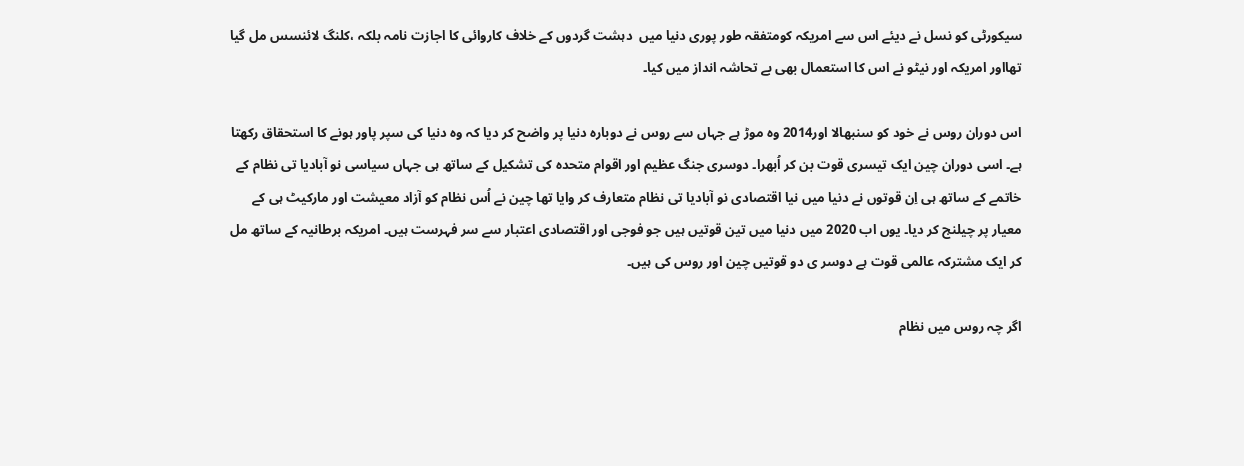سیکورٹی کو نسل نے دیئے اس سے امریکہ کومتفقہ طور پوری دنیا میں  دہشت گردوں کے خلاف کاروائی کا اجازت نامہ بلکہ ،کلنگ لائنسس مل گیا تھااور امریکہ اور نیٹو نے اس کا استعمال بھی بے تحاشہ انداز میں کیا۔

اس دوران روس نے خود کو سنبھالا اور2014 وہ موڑ ہے جہاں سے روس نے دوبارہ دنیا پر واضح کر دیا کہ وہ دنیا کی سپر پاور ہونے کا استحقاق رکھتا ہے۔ اسی دوران چین ایک تیسری قوت بن کر اُبھرا۔ دوسری جنگ عظیم اور اقوام متحدہ کی تشکیل کے ساتھ ہی جہاں سیاسی نو آبادیا تی نظام کے خاتمے کے ساتھ ہی اِن قوتوں نے دنیا میں نیا اقتصادی نو آبادیا تی نظام متعارف کر وایا تھا چین نے اُس نظام کو آزاد معیشت اور مارکیٹ ہی کے معیار پر چیلنج کر دیا۔ یوں اب 2020 میں دنیا میں تین قوتیں ہیں جو فوجی اور اقتصادی اعتبار سے سر فہرست ہیں۔ امریکہ برطانیہ کے ساتھ مل کر ایک مشترکہ عالمی قوت ہے دوسر ی دو قوتیں چین اور روس کی ہیں۔

اگر چہ روس میں نظام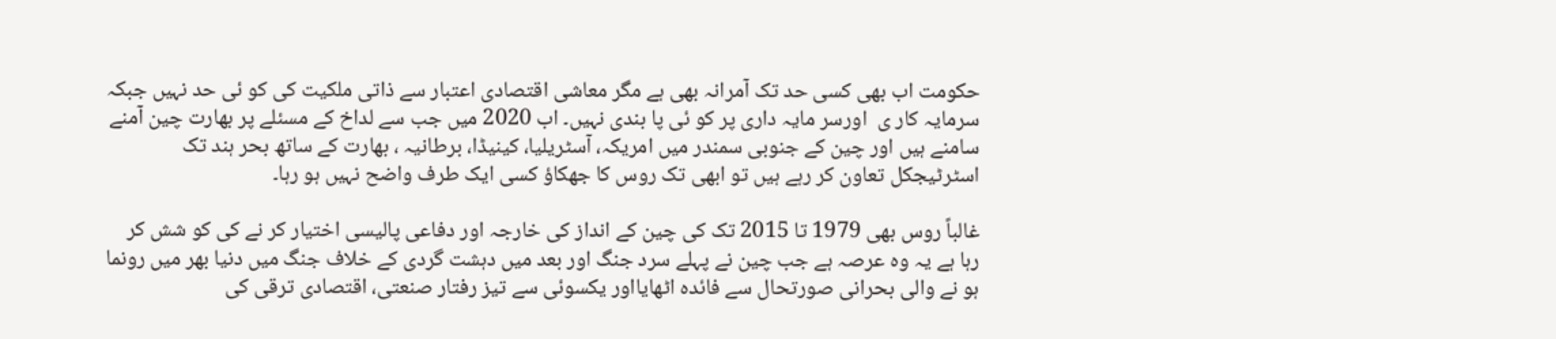حکومت اب بھی کسی حد تک آمرانہ بھی ہے مگر معاشی اقتصادی اعتبار سے ذاتی ملکیت کی کو ئی حد نہیں جبکہ سرمایہ کار ی  اورسر مایہ داری پر کو ئی پا بندی نہیں۔ اب 2020 میں جب سے لداخ کے مسئلے پر بھارت چین آمنے سامنے ہیں اور چین کے جنوبی سمندر میں امریکہ، آسٹریلیا، کینیڈا، برطانیہ ، بھارت کے ساتھ بحر ہند تک اسٹرٹیجکل تعاون کر رہے ہیں تو ابھی تک روس کا جھکاؤ کسی ایک طرف واضح نہیں ہو رہا۔

غالباً روس بھی 1979 تا 2015 تک کی چین کے انداز کی خارجہ اور دفاعی پالیسی اختیار کر نے کی کو شش کر رہا ہے یہ وہ عرصہ ہے جب چین نے پہلے سرد جنگ اور بعد میں دہشت گردی کے خلاف جنگ میں دنیا بھر میں رونما ہو نے والی بحرانی صورتحال سے فائدہ اٹھایااور یکسوئی سے تیز رفتار صنعتی، اقتصادی ترقی کی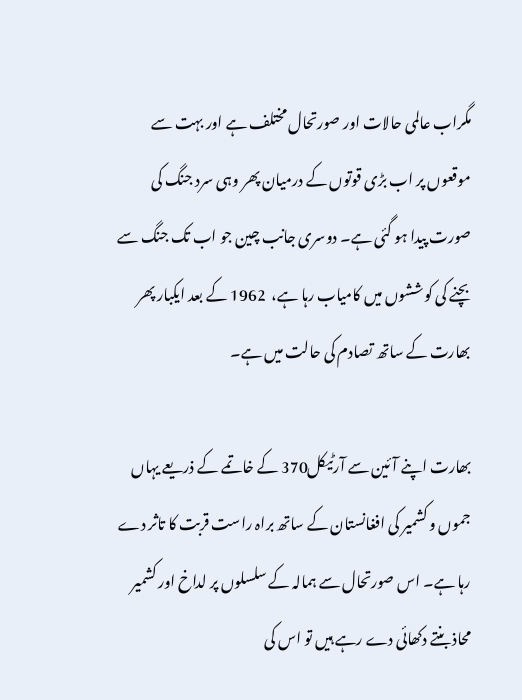مگراب عالمی حالات اور صورتحال مختلف ہے اور بہت سے موقعوں پر اب بڑی قوتوں کے درمیان پھر وہی سرد جنگ کی صورت پیدا ہو گئی ہے۔ دوسری جانب چین جو اب تک جنگ سے بچنے کی کوششوں میں کامیاب رہا ہے،  1962 کے بعد ایکبار پھر بھارت کے ساتھ تصادم کی حالت میں ہے۔

بھارت اپنے آئین سے آرٹیکل370 کے خاتمے کے ذریعے یہاں جموں و کشمیر کی افغانستان کے ساتھ براہ راست قربت کا تاثر دے رہا ہے۔ اس صورتحال سے ہمالہ کے سلسلوں پر لداخ اور کشمیر محاذ بنتے دکھائی دے رہے ہیں تو اس کی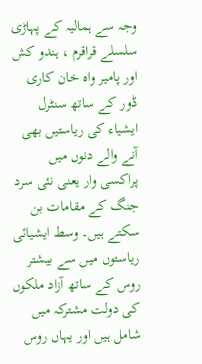وجہ سے ہمالیہ کے پہاڑی سلسلے قراقرم ، ہندو کش اور پامیر واہ خان کاری ڈور کے ساتھ سنٹرل ایشیاء کی ریاستیں بھی آنے والے دنوں میں پراکسی وار یعنی نئی سرد جنگ کے مقامات بن سکتے ہیں۔ وسط ایشیائی ریاستوں میں سے بیشتر روس کے ساتھ آزاد ملکوں کی دولت مشترکہ میں شامل ہیں اور یہاں روس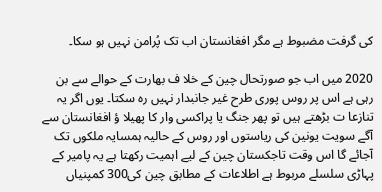کی گرفت مضبوط ہے مگر افغانستان اب تک پُرامن نہیں ہو سکا۔

2020 میں اب جو صورتحال چین کے خلا ف بھارت کے حوالے سے بن رہی ہے اس پر روس پوری طرح غیر جانبدار نہیں رہ سکتا۔ یوں اگر یہ تنازعا ت بڑھتے ہیں تو پھر جنگ یا پراکسی وار کا پھیلا ؤ افغانستان سے آگے سویت یونین کی ریاستوں اور روس کے حالیہ ہمسایہ ملکوں تک آجائے گا اس وقت تاجکستان چین کے لیے اہمیت رکھتا ہے یہ پامیر کے پہاڑی سلسلے مربوط ہے اطلاعات کے مطابق چین کی300 کمپنیاں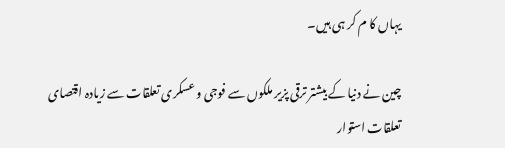یہاں کا م کر ہی ہیں۔

چین نے دنیا کے بیشتر ترقی پزیر ملکوں سے فوجی و عسکری تعلقات سے زیادہ اقتصای تعلقات استوار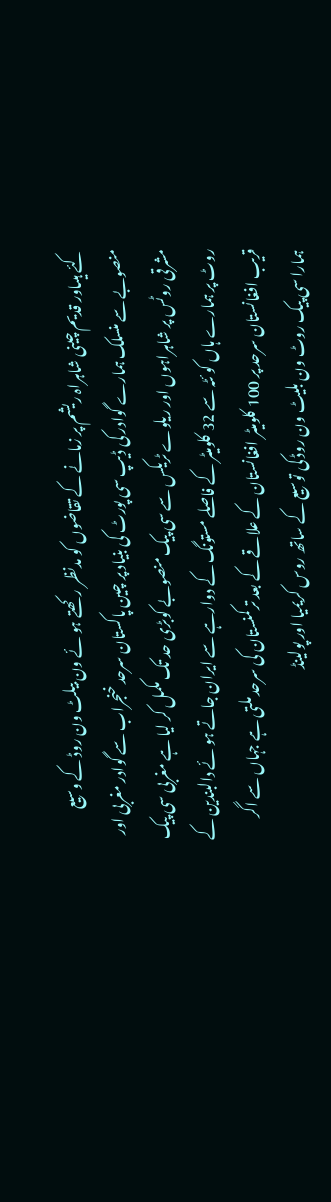کئے ہیںاور قدیم چینی شاہراہ ریشم پر زمانے کے تقاضوں کو مدنظر رکھتے ہو ئے ون بیلٹ ون روڈ کے وسیع منصوبے سے منسلک ہمارے گوادر کی ڈیپ سی پورٹ کی بنیاد پر چین پاکستان سرحد خنجراب سے گوادر مغربی اور مشرقی روٹس پر شاہراہوں اور ریلوے ٹریکس سے سی پیک منصوبے کوبڑی حد تک مکمل کر لیا ہے مغربی سی پیک روٹ پر ہمارے ہاں کو ئٹہ سے 32 کلومیٹر کے فاصلے مستونگ کے دوارہے سے ایران جاتے ہو ئے دالبندین کے قریب افغانستان سرحد پر 100 کلومیٹر افغانستان کے علاقے کے بعد ترکمنستان کی سرحد ملتی ہے جہاں سے اگر ہمارا سی پیک روٹ ون بلیٹ ون روڈ کی توسیع کے ساتھ روس کریمیا اور پولینڈ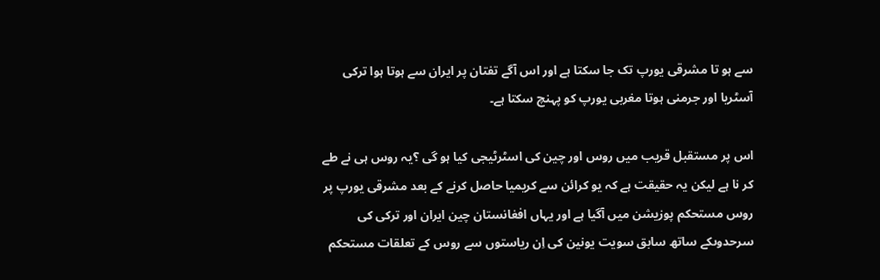سے ہو تا مشرقی یورپ تک جا سکتا ہے اور اس آگے تفتان پر ایران سے ہوتا ہوا ترکی آسٹریا اور جرمنی ہوتا مغربی یورپ کو پہنچ سکتا ہے۔

اس پر مستقبل قریب میں روس اور چین کی اسٹرٹیجی کیا ہو گی ؟یہ روس ہی نے طے کر نا ہے لیکن یہ حقیقت ہے کہ یو کرائن سے کریمیا حاصل کرنے کے بعد مشرقی یورپ پر روس مستحکم پوزیشن میں آگیا ہے اور یہاں افغانستان چین ایران اور ترکی کی سرحدوںکے ساتھ سابق سویت یونین کی اِن ریاستوں سے روس کے تعلقات مستحکم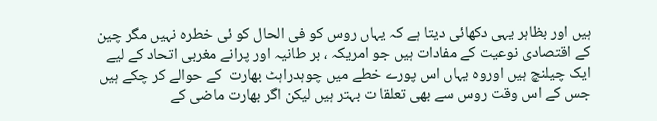ہیں اور بظاہر یہی دکھائی دیتا ہے کہ یہاں روس کو فی الحال کو ئی خطرہ نہیں مگر چین کے اقتصادی نوعیت کے مفادات ہیں جو امریکہ ، بر طانیہ اور پرانے مغربی اتحاد کے لیے ایک چیلنچ ہیں اوروہ یہاں اس پورے خطے میں چوہدراہٹ بھارت  کے حوالے کر چکے ہیں جس کے اس وقت روس سے بھی تعلقا ت بہتر ہیں لیکن اگر بھارت ماضی کے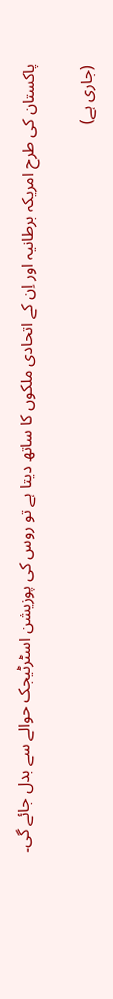پاکستان کی طرح امریکہ برطانیہ اور اِن کے اتحادی ملکوں کا ساتھ دیتا ہے تو روس کی پوزیشن اسٹرٹیجک حوالے سے بدل جائے گی۔

(جاری ہے)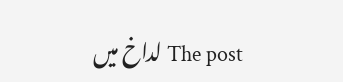The post لداخ میں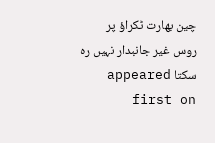چین بھارت ٹکراؤ پر روس غیر جانبدار نہیں رہ سکتا appeared first on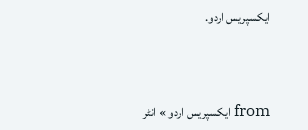ایکسپریس اردو.



from ایکسپریس اردو » انٹر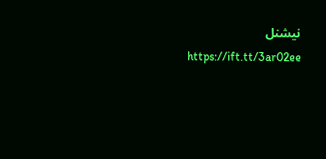نیشنل https://ift.tt/3ar02ee